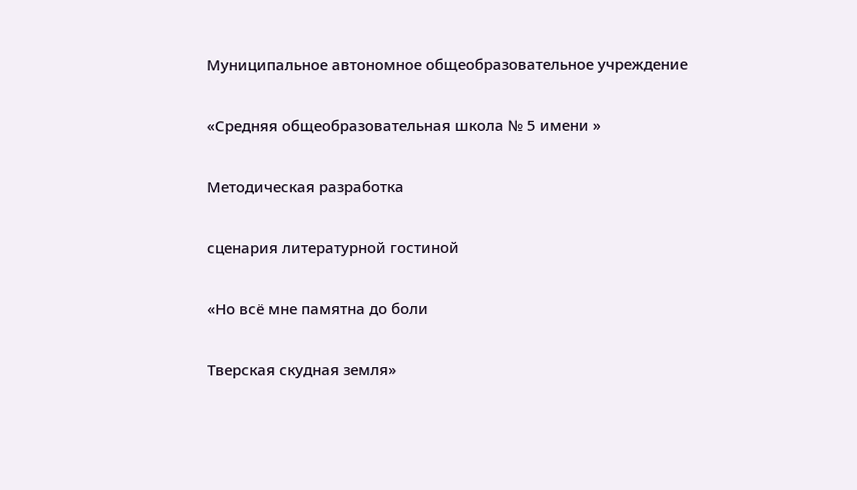Муниципальное автономное общеобразовательное учреждение

«Средняя общеобразовательная школа № 5 имени »

Методическая разработка

сценария литературной гостиной

«Но всё мне памятна до боли

Тверская скудная земля»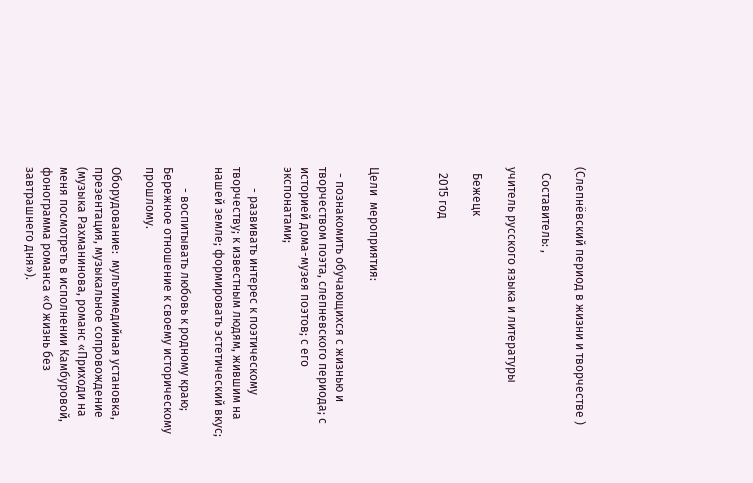(Слепнёвский период в жизни и творчестве )

  Составитель: ,

учитель русского языка и литературы

  Бежецк

  2015 год



Цели  мероприятия:

  - познакомить обучающихся с жизнью и творчеством поэта, слепневского периода; с историей дома-музея поэтов; с его экспонатами;

       - развивать интерес к поэтическому творчеству; к известным людям, жившим на нашей земле; формировать эстетический вкус;

       - воспитывать любовь к родному краю; Бережное отношение к своему историческому прошлому.

Оборудование:  мультимедийная установка, презентация, музыкальное сопровождение  (музыка Рахманинова, романс «Приходи на меня посмотреть в исполнении Камбуровой, фонограмма романса «О жизнь без завтрашнего дня»).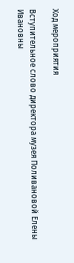Ход мероприятия

Вступительное слово директора музея Поливановой Елены Ивановны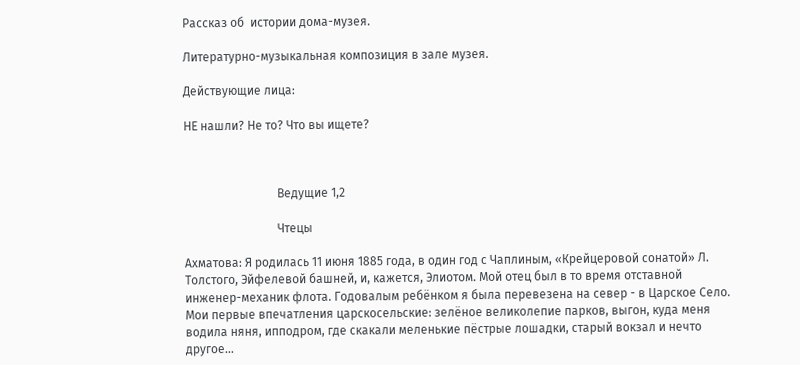Рассказ об  истории дома-музея.

Литературно-музыкальная композиция в зале музея.

Действующие лица:

НЕ нашли? Не то? Что вы ищете?



                               Ведущие 1,2

                               Чтецы

Ахматова: Я родилась 11 июня 1885 года, в один год с Чаплиным, «Крейцеровой сонатой» Л. Толстого, Эйфелевой башней, и, кажется, Элиотом. Мой отец был в то время отставной инженер-механик флота. Годовалым ребёнком я была перевезена на север - в Царское Село. Мои первые впечатления царскосельские: зелёное великолепие парков, выгон, куда меня водила няня, ипподром, где скакали меленькие пёстрые лошадки, старый вокзал и нечто другое...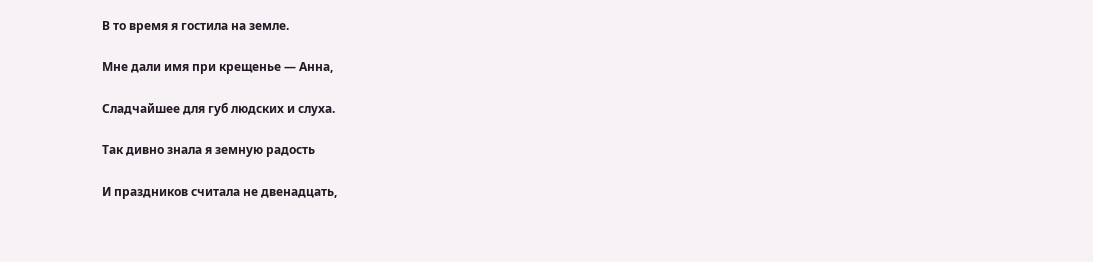В то время я гостила на земле.

Мне дали имя при крещенье — Анна,

Сладчайшее для губ людских и слуха.

Так дивно знала я земную радость

И праздников считала не двенадцать,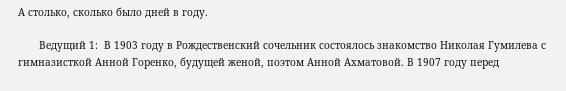А столько, сколько было дней в году.

       Ведущий 1:  В 1903 году в Рождественский сочельник состоялось знакомство Николая Гумилева с гимназисткой Анной Горенко, будущей женой, поэтом Анной Ахматовой. В 1907 году перед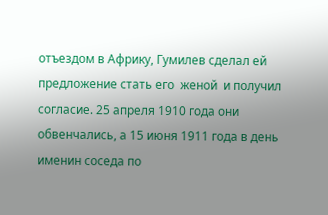отъездом в Африку, Гумилев сделал ей предложение стать его  женой  и получил согласие. 25 апреля 1910 года они обвенчались, а 15 июня 1911 года в день именин соседа по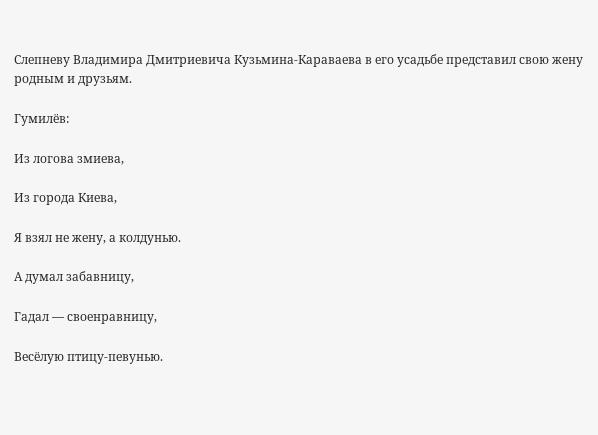Слепневу Владимира Дмитриевича Кузьмина-Караваева в его усадьбе представил свою жену родным и друзьям.

Гумилёв:

Из логова змиева,

Из города Киева,

Я взял не жену, а колдунью.

А думал забавницу,

Гадал — своенравницу,

Весёлую птицу-певунью.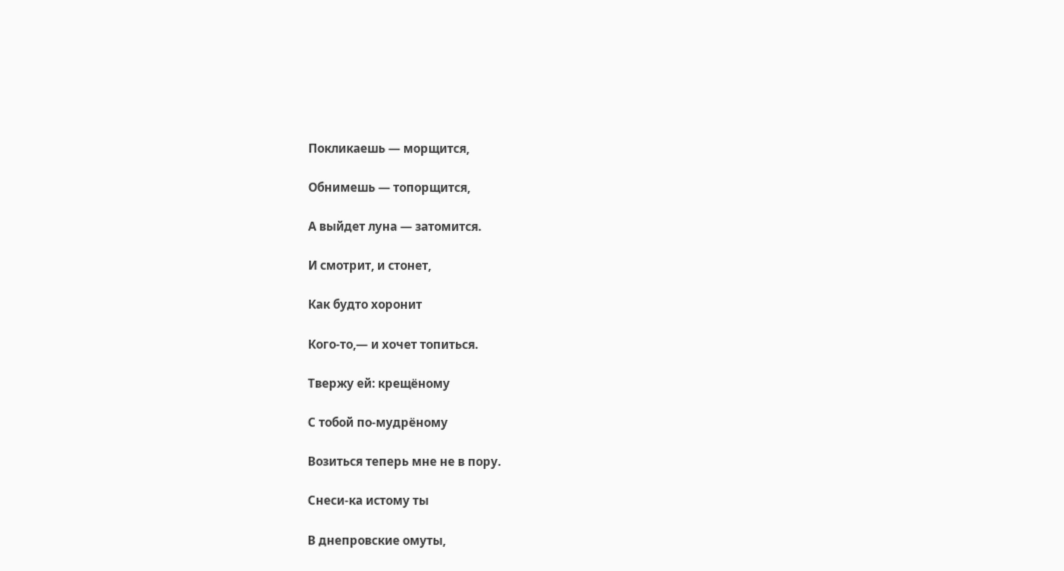Покликаешь — морщится,

Обнимешь — топорщится,

А выйдет луна — затомится.

И смотрит, и стонет,

Как будто хоронит

Кого-то,— и хочет топиться.

Твержу ей: крещёному

С тобой по-мудрёному

Возиться теперь мне не в пору.

Снеси-ка истому ты

В днепровские омуты,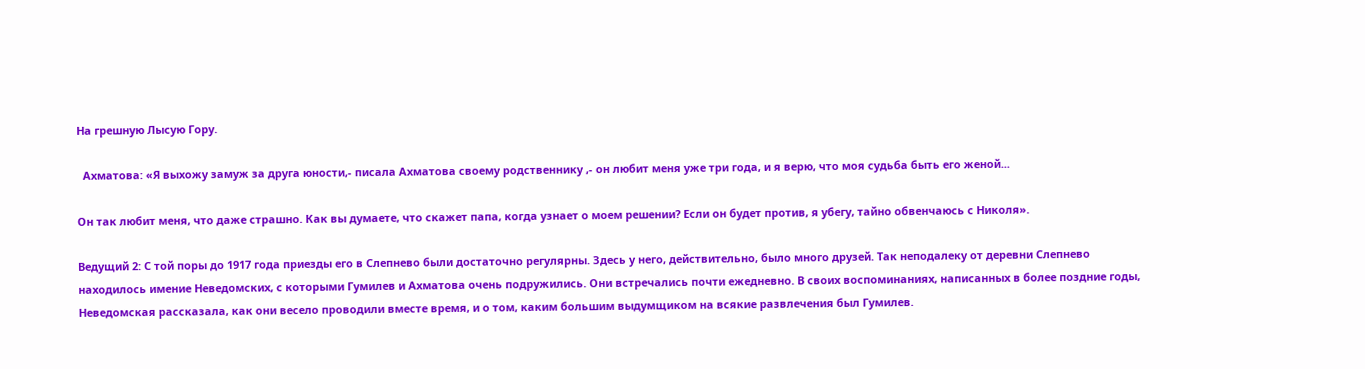На грешную Лысую Гору.

  Ахматова: «Я выхожу замуж за друга юности,- писала Ахматова своему родственнику ,- он любит меня уже три года, и я верю, что моя судьба быть его женой...

Он так любит меня, что даже страшно. Как вы думаете, что скажет папа, когда узнает о моем решении? Если он будет против, я убегу, тайно обвенчаюсь с Николя».

Ведущий 2: С той поры до 1917 года приезды его в Слепнево были достаточно регулярны. Здесь у него, действительно, было много друзей. Так неподалеку от деревни Слепнево находилось имение Неведомских, с которыми Гумилев и Ахматова очень подружились. Они встречались почти ежедневно. В своих воспоминаниях, написанных в более поздние годы, Неведомская рассказала, как они весело проводили вместе время, и о том, каким большим выдумщиком на всякие развлечения был Гумилев.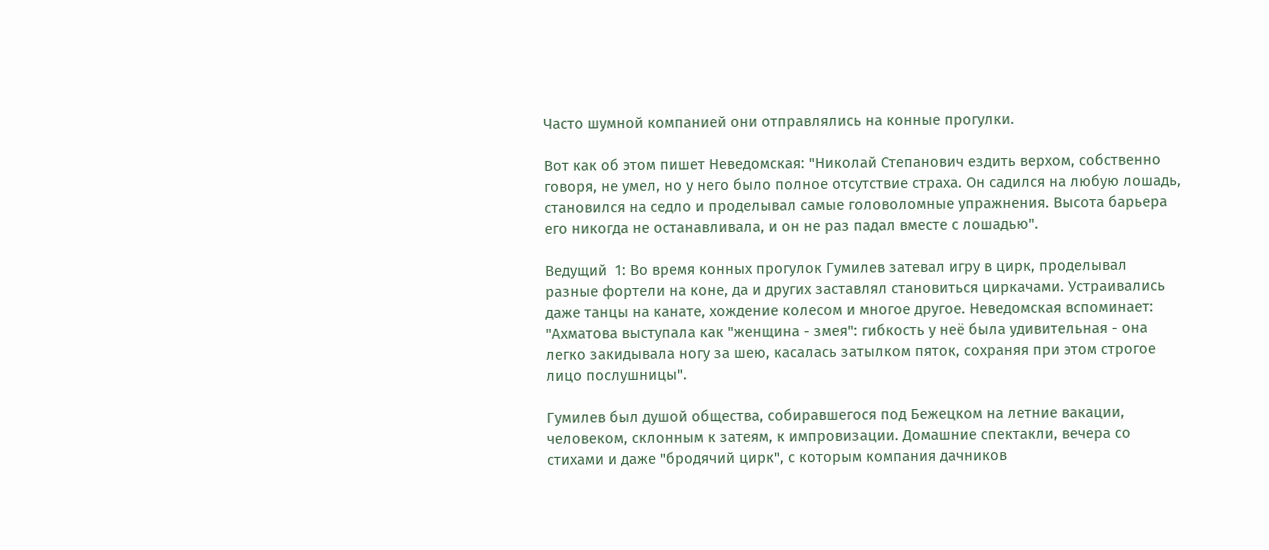Часто шумной компанией они отправлялись на конные прогулки.

Вот как об этом пишет Неведомская: "Николай Степанович ездить верхом, собственно говоря, не умел, но у него было полное отсутствие страха. Он садился на любую лошадь, становился на седло и проделывал самые головоломные упражнения. Высота барьера его никогда не останавливала, и он не раз падал вместе с лошадью".

Ведущий  1: Во время конных прогулок Гумилев затевал игру в цирк, проделывал разные фортели на коне, да и других заставлял становиться циркачами. Устраивались даже танцы на канате, хождение колесом и многое другое. Неведомская вспоминает: "Ахматова выступала как "женщина - змея": гибкость у неё была удивительная - она легко закидывала ногу за шею, касалась затылком пяток, сохраняя при этом строгое лицо послушницы".

Гумилев был душой общества, собиравшегося под Бежецком на летние вакации, человеком, склонным к затеям, к импровизации. Домашние спектакли, вечера со стихами и даже "бродячий цирк", с которым компания дачников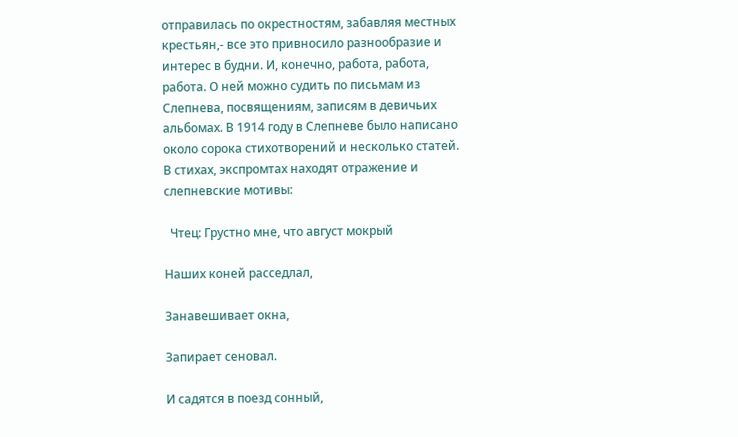отправилась по окрестностям, забавляя местных крестьян,- все это привносило разнообразие и интерес в будни. И, конечно, работа, работа, работа. О ней можно судить по письмам из Слепнева, посвящениям, записям в девичьих альбомах. В 1914 году в Слепневе было написано около сорока стихотворений и несколько статей. В стихах, экспромтах находят отражение и слепневские мотивы:

  Чтец: Грустно мне, что август мокрый

Наших коней расседлал,

Занавешивает окна,

Запирает сеновал.

И садятся в поезд сонный,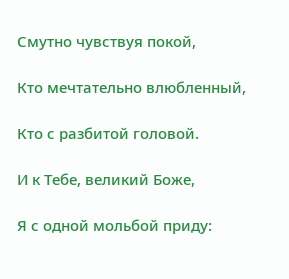Смутно чувствуя покой,

Кто мечтательно влюбленный,

Кто с разбитой головой.

И к Тебе, великий Боже,

Я с одной мольбой приду: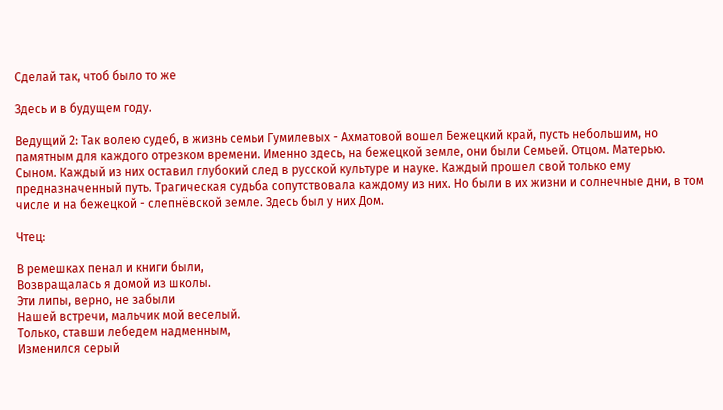Сделай так, чтоб было то же

Здесь и в будущем году.

Ведущий 2: Так волею судеб, в жизнь семьи Гумилевых - Ахматовой вошел Бежецкий край, пусть небольшим, но памятным для каждого отрезком времени. Именно здесь, на бежецкой земле, они были Семьей. Отцом. Матерью. Сыном. Каждый из них оставил глубокий след в русской культуре и науке. Каждый прошел свой только ему предназначенный путь. Трагическая судьба сопутствовала каждому из них. Но были в их жизни и солнечные дни, в том числе и на бежецкой - слепнёвской земле. Здесь был у них Дом.

Чтец:

В ремешках пенал и книги были,
Возвращалась я домой из школы.
Эти липы, верно, не забыли
Нашей встречи, мальчик мой веселый.
Только, ставши лебедем надменным,
Изменился серый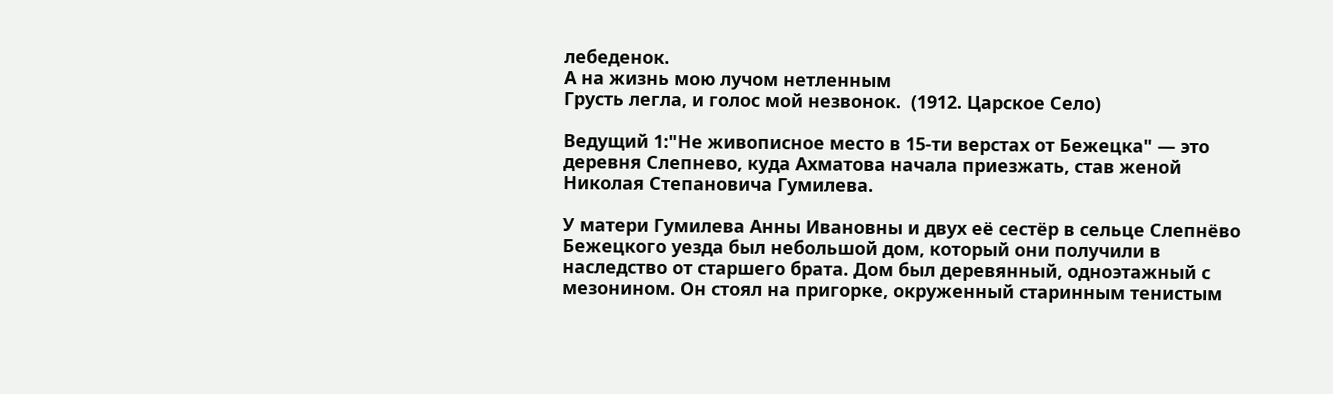лебеденок.
А на жизнь мою лучом нетленным
Грусть легла, и голос мой незвонок.  (1912. Царское Село)

Ведущий 1:"Не живописное место в 15-ти верстах от Бежецка" — это деревня Слепнево, куда Ахматова начала приезжать, став женой Николая Степановича Гумилева.

У матери Гумилева Анны Ивановны и двух её сестёр в сельце Слепнёво Бежецкого уезда был небольшой дом, который они получили в наследство от старшего брата. Дом был деревянный, одноэтажный с мезонином. Он стоял на пригорке, окруженный старинным тенистым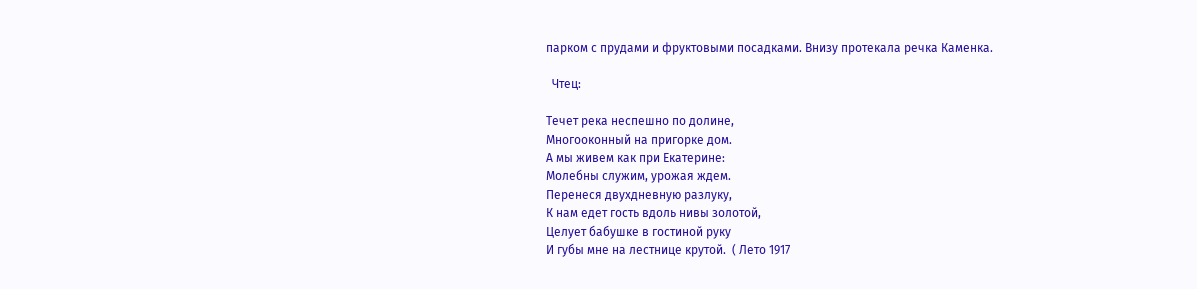парком с прудами и фруктовыми посадками. Внизу протекала речка Каменка.

  Чтец:

Течет река неспешно по долине,
Многооконный на пригорке дом.
А мы живем как при Екатерине:
Молебны служим, урожая ждем.
Перенеся двухдневную разлуку,
К нам едет гость вдоль нивы золотой,
Целует бабушке в гостиной руку
И губы мне на лестнице крутой.  ( Лето 1917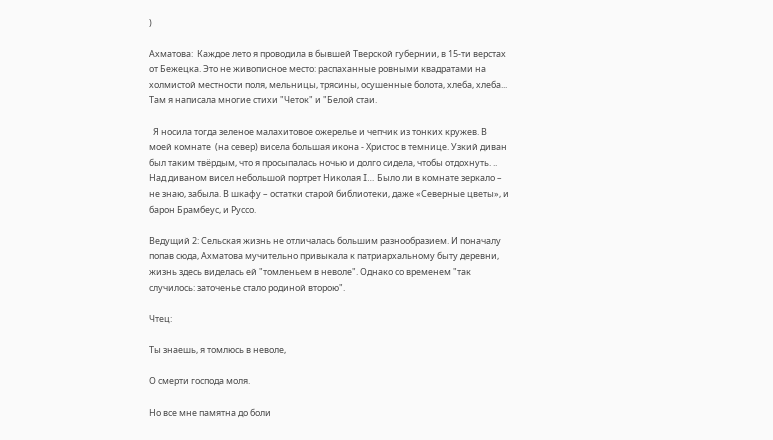)

Ахматова:  Каждое лето я проводила в бывшей Тверской губернии, в 15-ти верстах от Бежецка. Это не живописное место: распаханные ровными квадратами на холмистой местности поля, мельницы, трясины, осушенные болота, хлеба, хлеба... Там я написала многие стихи "Четок" и "Белой стаи.

  Я носила тогда зеленое малахитовое ожерелье и чепчик из тонких кружев. В моей комнате  (на север) висела большая икона - Христос в темнице. Узкий диван был таким твёрдым, что я просыпалась ночью и долго сидела, чтобы отдохнуть. .. Над диваном висел небольшой портрет Николая I… Было ли в комнате зеркало – не знаю, забыла. В шкафу – остатки старой библиотеки, даже «Северные цветы», и барон Брамбеус, и Руссо.

Ведущий 2: Сельская жизнь не отличалась большим разнообразием. И поначалу попав сюда, Ахматова мучительно привыкала к патриархальному быту деревни, жизнь здесь виделась ей "томленьем в неволе". Однако со временем "так случилось: заточенье стало родиной второю".

Чтец:

Ты знаешь, я томлюсь в неволе,

О смерти господа моля.

Но все мне памятна до боли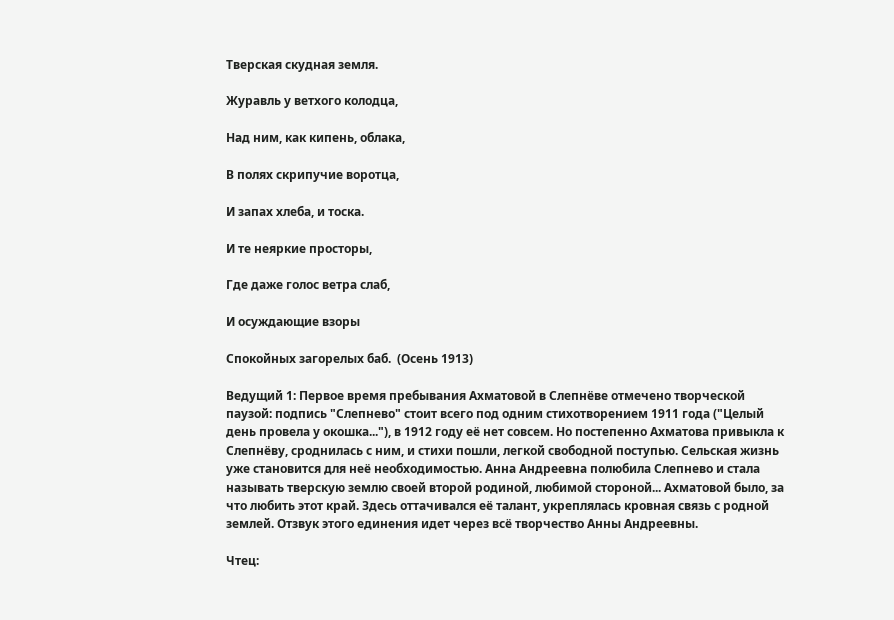Тверская скудная земля.

Журавль у ветхого колодца,

Над ним, как кипень, облака,

В полях скрипучие воротца,

И запах хлеба, и тоска.

И те неяркие просторы,

Где даже голос ветра слаб,

И осуждающие взоры

Спокойных загорелых баб.  (Осень 1913)

Ведущий 1: Первое время пребывания Ахматовой в Слепнёве отмечено творческой паузой: подпись "Слепнево" стоит всего под одним стихотворением 1911 года ("Целый день провела у окошка..."), в 1912 году её нет совсем. Но постепенно Ахматова привыкла к Слепнёву, сроднилась с ним, и стихи пошли, легкой свободной поступью. Сельская жизнь уже становится для неё необходимостью. Анна Андреевна полюбила Слепнево и стала называть тверскую землю своей второй родиной, любимой стороной... Ахматовой было, за что любить этот край. Здесь оттачивался её талант, укреплялась кровная связь с родной землей. Отзвук этого единения идет через всё творчество Анны Андреевны.

Чтец: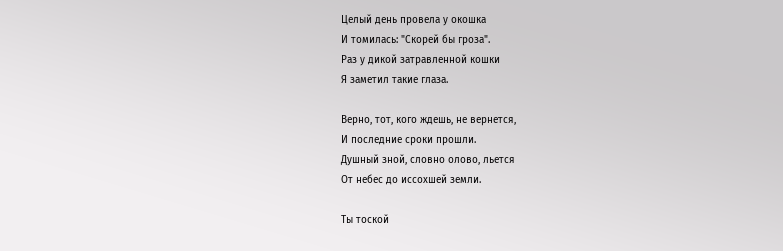Целый день провела у окошка
И томилась: "Скорей бы гроза".
Раз у дикой затравленной кошки
Я заметил такие глаза.

Верно, тот, кого ждешь, не вернется,
И последние сроки прошли.
Душный зной, словно олово, льется
От небес до иссохшей земли.

Ты тоской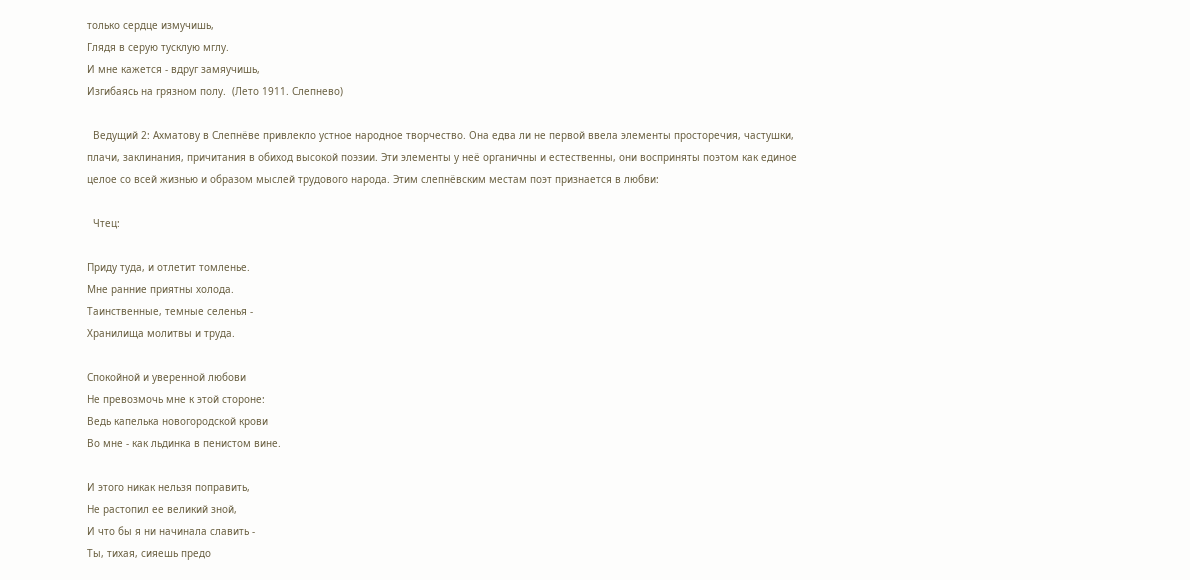только сердце измучишь,
Глядя в серую тусклую мглу.
И мне кажется - вдруг замяучишь,
Изгибаясь на грязном полу.  (Лето 1911. Слепнево)

  Ведущий 2: Ахматову в Слепнёве привлекло устное народное творчество. Она едва ли не первой ввела элементы просторечия, частушки, плачи, заклинания, причитания в обиход высокой поэзии. Эти элементы у неё органичны и естественны, они восприняты поэтом как единое целое со всей жизнью и образом мыслей трудового народа. Этим слепнёвским местам поэт признается в любви:

  Чтец:

Приду туда, и отлетит томленье.
Мне ранние приятны холода.
Таинственные, темные селенья -
Хранилища молитвы и труда.

Спокойной и уверенной любови
Не превозмочь мне к этой стороне:
Ведь капелька новогородской крови
Во мне - как льдинка в пенистом вине.

И этого никак нельзя поправить,
Не растопил ее великий зной,
И что бы я ни начинала славить -
Ты, тихая, сияешь предо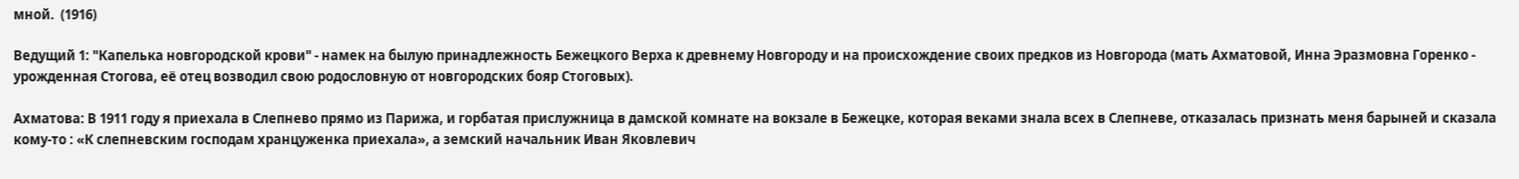мной.  (1916)

Ведущий 1: "Капелька новгородской крови" - намек на былую принадлежность Бежецкого Верха к древнему Новгороду и на происхождение своих предков из Новгорода (мать Ахматовой, Инна Эразмовна Горенко - урожденная Стогова, её отец возводил свою родословную от новгородских бояр Стоговых).

Ахматова: В 1911 году я приехала в Слепнево прямо из Парижа, и горбатая прислужница в дамской комнате на вокзале в Бежецке, которая веками знала всех в Слепневе, отказалась признать меня барыней и сказала кому-то : «К слепневским господам хранцуженка приехала», а земский начальник Иван Яковлевич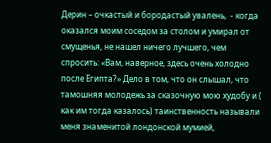Дерин – очкастый и бородастый увалень,  - когда оказался моим соседом за столом и умирал от смущенья, не нашел ничего лучшего, чем спросить: «Вам, наверное, здесь очень холодно после Египта?» Дело в том, что он слышал, что тамошняя молодежь за сказочную мою худобу и ( как им тогда казалось) таинственность называли меня знаменитой лондонской мумией,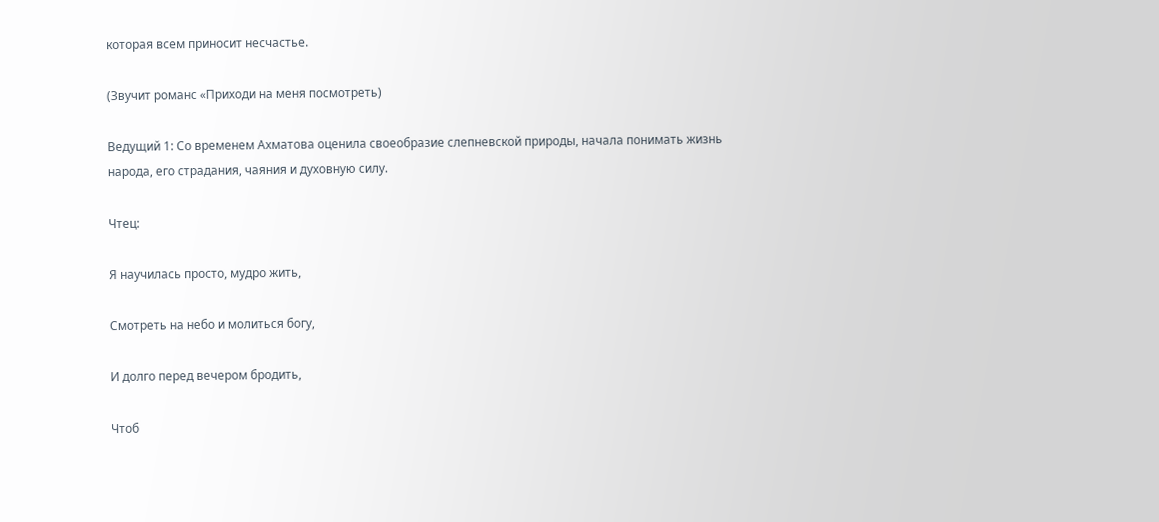которая всем приносит несчастье.

(Звучит романс «Приходи на меня посмотреть)

Ведущий 1: Со временем Ахматова оценила своеобразие слепневской природы, начала понимать жизнь народа, его страдания, чаяния и духовную силу.

Чтец:

Я научилась просто, мудро жить,

Смотреть на небо и молиться богу,

И долго перед вечером бродить,

Чтоб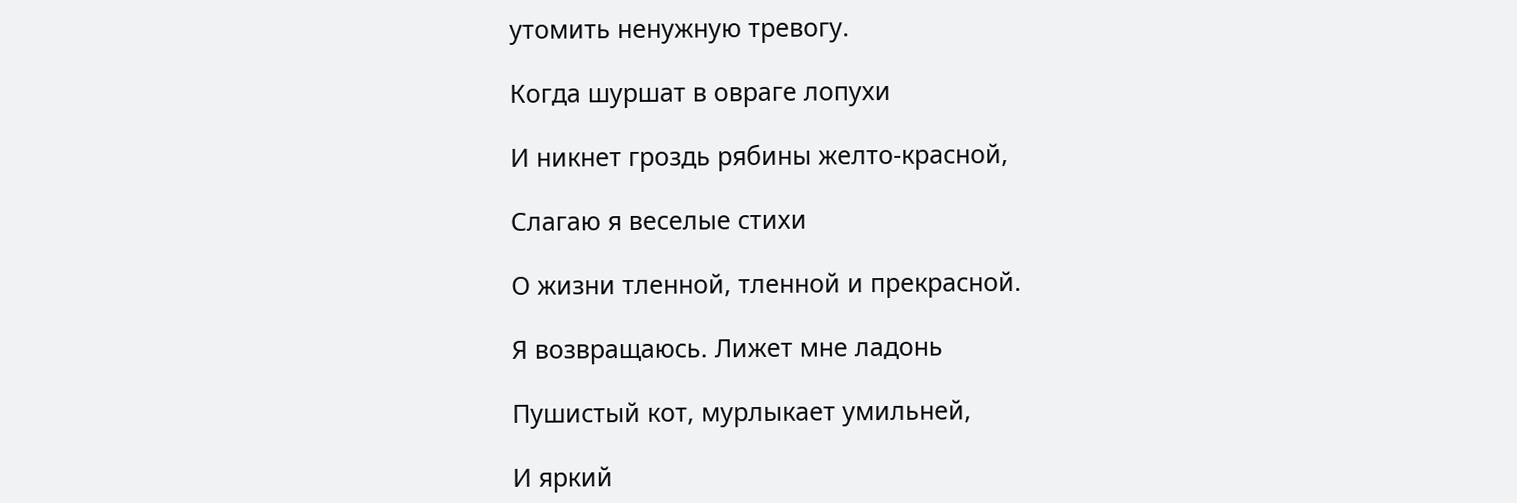утомить ненужную тревогу.

Когда шуршат в овраге лопухи

И никнет гроздь рябины желто-красной,

Слагаю я веселые стихи

О жизни тленной, тленной и прекрасной.

Я возвращаюсь. Лижет мне ладонь

Пушистый кот, мурлыкает умильней,

И яркий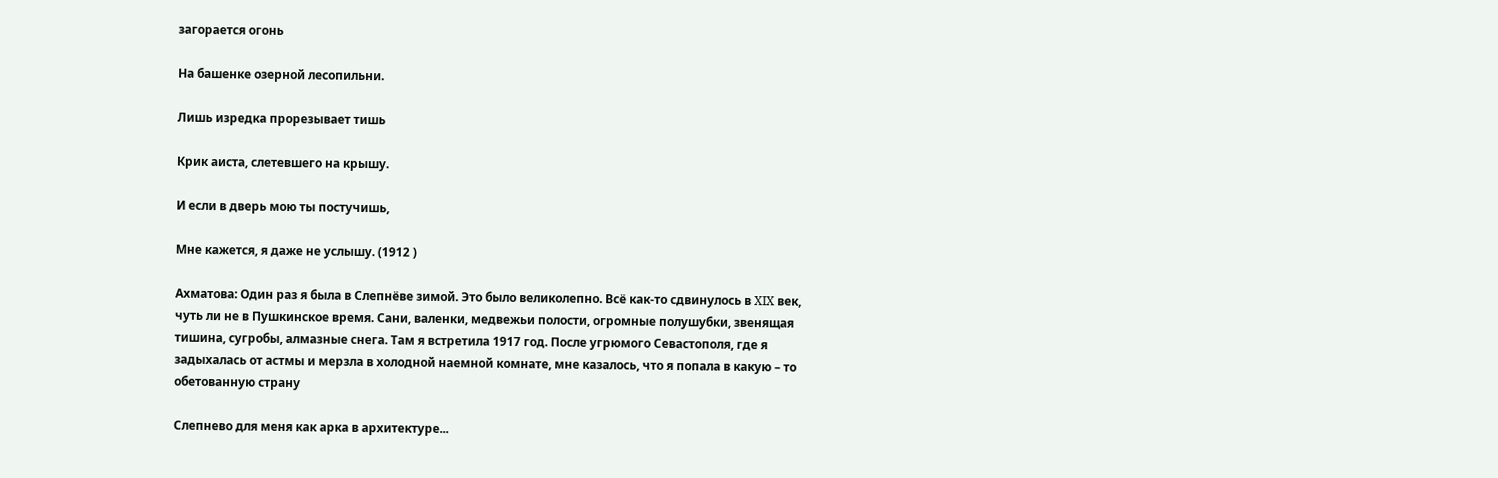загорается огонь

На башенке озерной лесопильни.

Лишь изредка прорезывает тишь

Крик аиста, слетевшего на крышу.

И если в дверь мою ты постучишь,

Мне кажется, я даже не услышу. (1912 )

Ахматова: Один раз я была в Слепнёве зимой. Это было великолепно. Всё как-то сдвинулось в XIX век, чуть ли не в Пушкинское время. Сани, валенки, медвежьи полости, огромные полушубки, звенящая тишина, сугробы, алмазные снега. Там я встретила 1917 год. После угрюмого Севастополя, где я задыхалась от астмы и мерзла в холодной наемной комнате, мне казалось, что я попала в какую – то обетованную страну

Слепнево для меня как арка в архитектуре...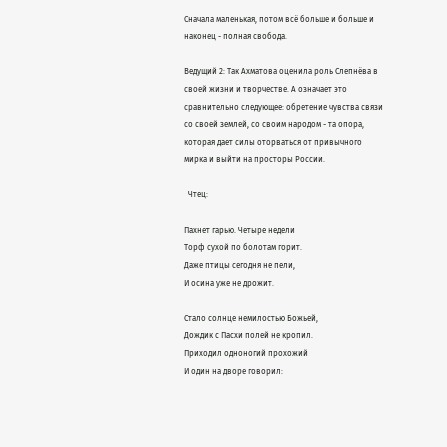Сначала маленькая, потом всё больше и больше и наконец - полная свобода.

Ведущий 2: Так Ахматова оценила роль Слепнёва в своей жизни и творчестве. А означает это сравнительно следующее: обретение чувства связи со своей землей, со своим народом - та опора, которая дает силы оторваться от привычного мирка и выйти на просторы России.

  Чтец:

Пахнет гарью. Четыре недели
Торф сухой по болотам горит.
Даже птицы сегодня не пели,
И осина уже не дрожит.

Стало солнце немилостью Божьей,
Дождик с Пасхи полей не кропил.
Приходил одноногий прохожий
И один на дворе говорил: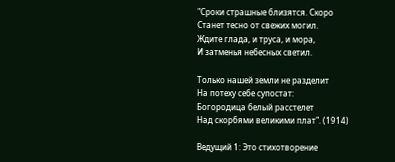"Сроки страшные близятся. Скоро
Станет тесно от свежих могил.
Ждите глада, и труса, и мора,
И затменья небесных светил.

Только нашей земли не разделит
На потеху себе супостат:
Богородица белый расстелет
Над скорбями великими плат". (1914)

Ведущий 1: Это стихотворение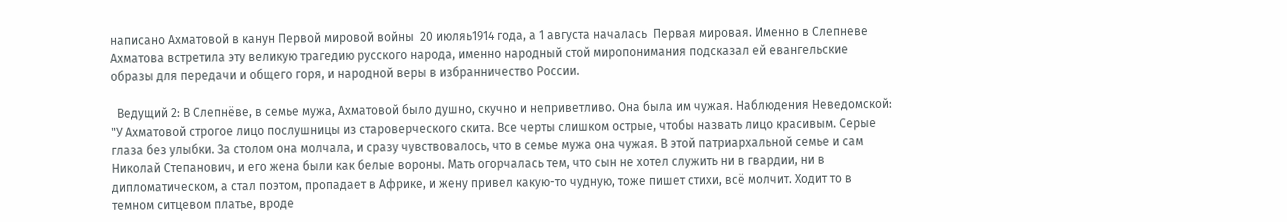написано Ахматовой в канун Первой мировой войны  20 июляь1914 года, а 1 августа началась  Первая мировая. Именно в Слепневе Ахматова встретила эту великую трагедию русского народа, именно народный стой миропонимания подсказал ей евангельские образы для передачи и общего горя, и народной веры в избранничество России.

  Ведущий 2: В Слепнёве, в семье мужа, Ахматовой было душно, скучно и неприветливо. Она была им чужая. Наблюдения Неведомской: "У Ахматовой строгое лицо послушницы из староверческого скита. Все черты слишком острые, чтобы назвать лицо красивым. Серые глаза без улыбки. За столом она молчала, и сразу чувствовалось, что в семье мужа она чужая. В этой патриархальной семье и сам Николай Степанович, и его жена были как белые вороны. Мать огорчалась тем, что сын не хотел служить ни в гвардии, ни в дипломатическом, а стал поэтом, пропадает в Африке, и жену привел какую-то чудную, тоже пишет стихи, всё молчит. Ходит то в темном ситцевом платье, вроде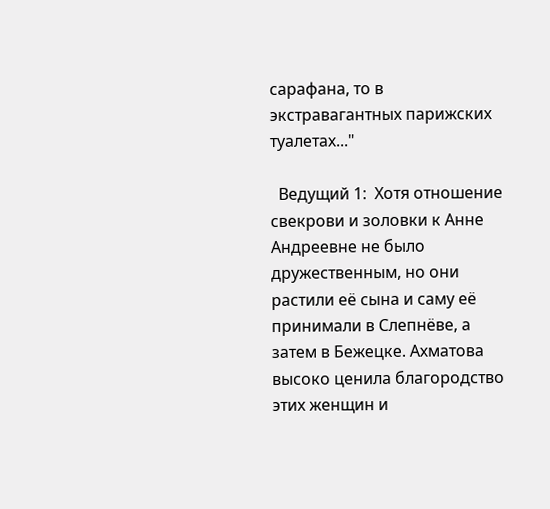сарафана, то в экстравагантных парижских туалетах..."

  Ведущий 1:  Хотя отношение свекрови и золовки к Анне Андреевне не было дружественным, но они растили её сына и саму её принимали в Слепнёве, а затем в Бежецке. Ахматова высоко ценила благородство этих женщин и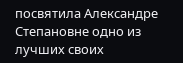посвятила Александре Степановне одно из лучших своих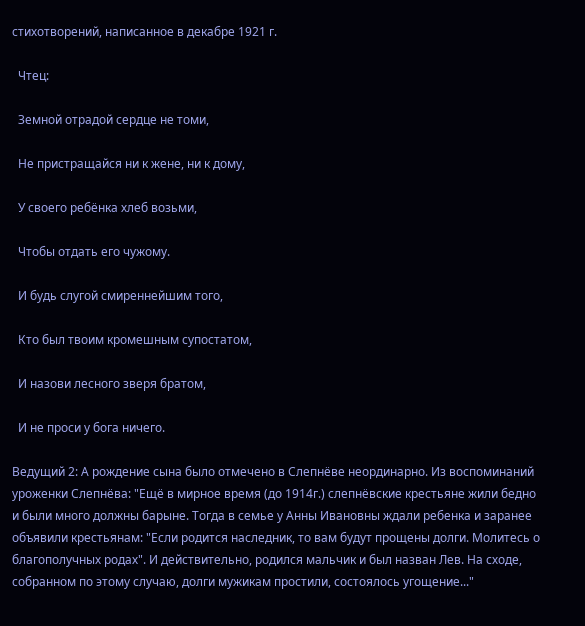стихотворений, написанное в декабре 1921 г.

  Чтец:

  Земной отрадой сердце не томи,

  Не пристращайся ни к жене, ни к дому,

  У своего ребёнка хлеб возьми,

  Чтобы отдать его чужому.

  И будь слугой смиреннейшим того,

  Кто был твоим кромешным супостатом,

  И назови лесного зверя братом,

  И не проси у бога ничего.

Ведущий 2: А рождение сына было отмечено в Слепнёве неординарно. Из воспоминаний уроженки Слепнёва: "Ещё в мирное время (до 1914г.) слепнёвские крестьяне жили бедно и были много должны барыне. Тогда в семье у Анны Ивановны ждали ребенка и заранее объявили крестьянам: "Если родится наследник, то вам будут прощены долги. Молитесь о благополучных родах". И действительно, родился мальчик и был назван Лев. На сходе, собранном по этому случаю, долги мужикам простили, состоялось угощение..."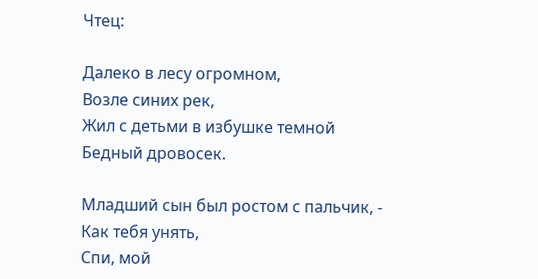Чтец:

Далеко в лесу огромном,
Возле синих рек,
Жил с детьми в избушке темной
Бедный дровосек.

Младший сын был ростом с пальчик, -
Как тебя унять,
Спи, мой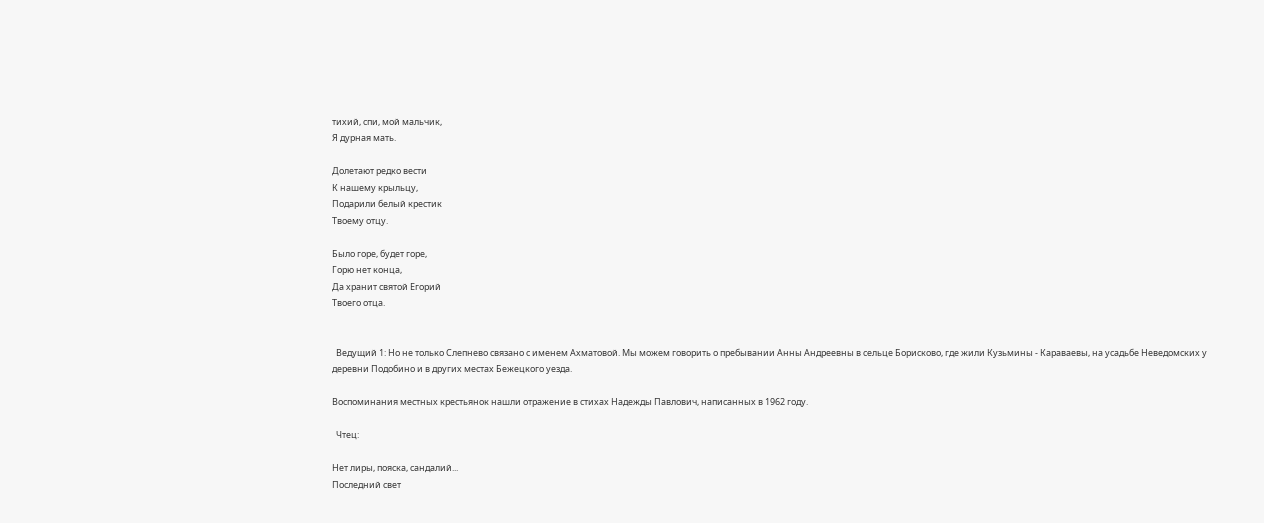тихий, спи, мой мальчик,
Я дурная мать.

Долетают редко вести
К нашему крыльцу,
Подарили белый крестик
Твоему отцу.

Было горе, будет горе,
Горю нет конца,
Да хранит святой Егорий
Твоего отца.


  Ведущий 1: Но не только Слепнево связано с именем Ахматовой. Мы можем говорить о пребывании Анны Андреевны в сельце Борисково, где жили Кузьмины - Караваевы, на усадьбе Неведомских у деревни Подобино и в других местах Бежецкого уезда.

Воспоминания местных крестьянок нашли отражение в стихах Надежды Павлович, написанных в 1962 году.

  Чтец:

Нет лиры, пояска, сандалий...
Последний свет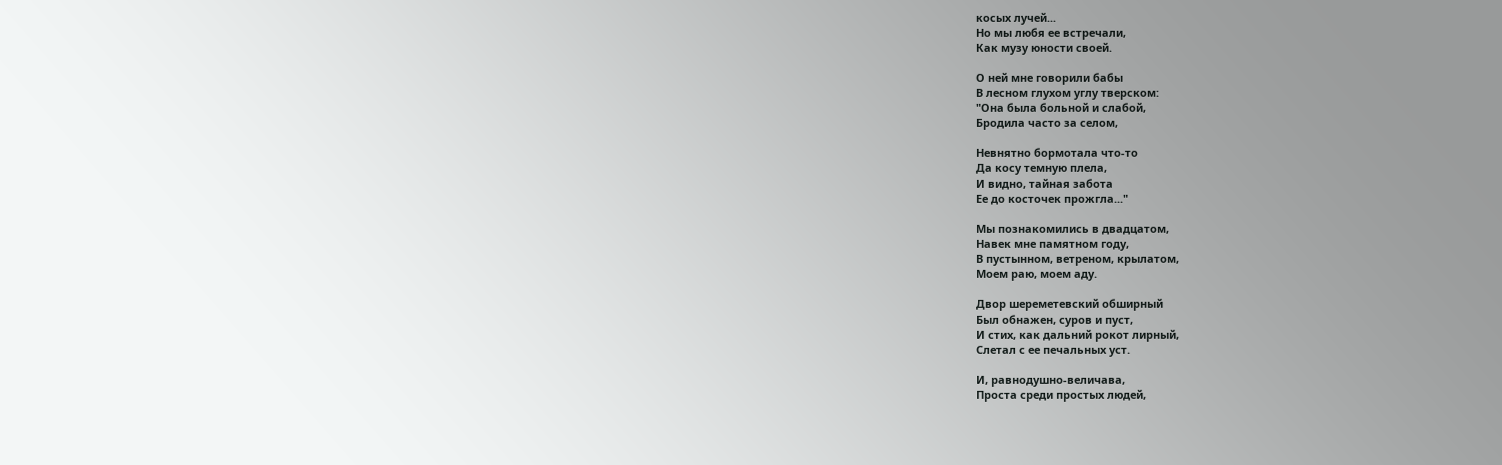косых лучей...
Но мы любя ее встречали,
Как музу юности своей.

О ней мне говорили бабы
В лесном глухом углу тверском:
"Она была больной и слабой,
Бродила часто за селом,

Невнятно бормотала что-то
Да косу темную плела,
И видно, тайная забота
Ее до косточек прожгла..."

Мы познакомились в двадцатом,
Навек мне памятном году,
В пустынном, ветреном, крылатом,
Моем раю, моем аду.

Двор шереметевский обширный
Был обнажен, суров и пуст,
И стих, как дальний рокот лирный,
Слетал с ее печальных уст.

И, равнодушно-величава,
Проста среди простых людей,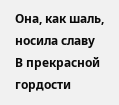Она, как шаль, носила славу
В прекрасной гордости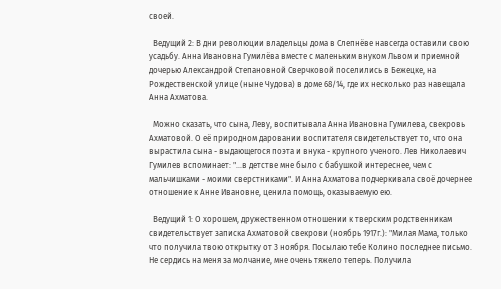своей.

  Ведущий 2: В дни революции владельцы дома в Слепнёве навсегда оставили свою усадьбу. Анна Ивановна Гумилёва вместе с маленьким внуком Львом и приемной дочерью Александрой Степановной Сверчковой поселились в Бежецке, на Рождественской улице (ныне Чудова) в доме 68/14, где их несколько раз навещала Анна Ахматова.

  Можно сказать, что сына, Леву, воспитывала Анна Ивановна Гумилева, свекровь Ахматовой. О её природном даровании воспитателя свидетельствует то, что она вырастила сына - выдающегося поэта и внука - крупного ученого. Лев Николаевич Гумилев вспоминает: "...в детстве мне было с бабушкой интереснее, чем с мальчишками - моими сверстниками". И Анна Ахматова подчеркивала своё дочернее отношение к Анне Ивановне, ценила помощь, оказываемую ею.

  Ведущий 1: О хорошем, дружественном отношении к тверским родственникам свидетельствует записка Ахматовой свекрови (ноябрь 1917г.): "Милая Мама, только что получила твою открытку от 3 ноября. Посылаю тебе Колино последнее письмо. Не сердись на меня за молчание, мне очень тяжело теперь. Получила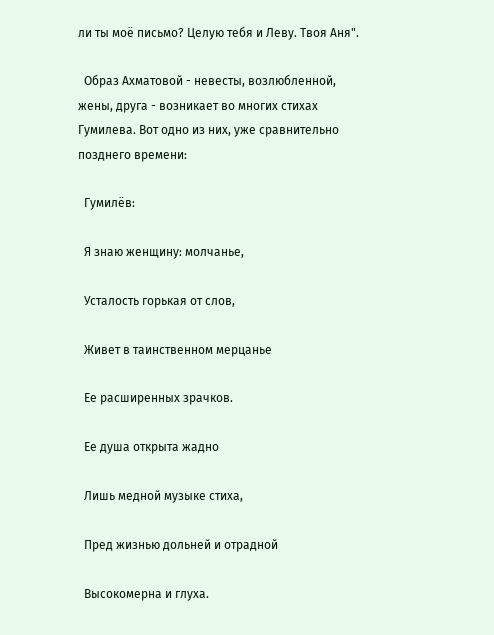ли ты моё письмо? Целую тебя и Леву. Твоя Аня".

  Образ Ахматовой - невесты, возлюбленной, жены, друга - возникает во многих стихах Гумилева. Вот одно из них, уже сравнительно позднего времени:

  Гумилёв:

  Я знаю женщину: молчанье,

  Усталость горькая от слов,

  Живет в таинственном мерцанье

  Ее расширенных зрачков.

  Ее душа открыта жадно

  Лишь медной музыке стиха,

  Пред жизнью дольней и отрадной

  Высокомерна и глуха.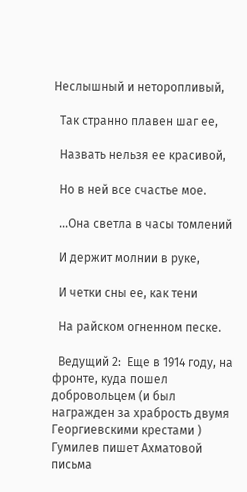Неслышный и неторопливый,

  Так странно плавен шаг ее,

  Назвать нельзя ее красивой,

  Но в ней все счастье мое.

  ...Она светла в часы томлений

  И держит молнии в руке,

  И четки сны ее, как тени

  На райском огненном песке.

  Ведущий 2:  Еще в 1914 году, на фронте, куда пошел добровольцем (и был награжден за храбрость двумя Георгиевскими крестами )  Гумилев пишет Ахматовой  письма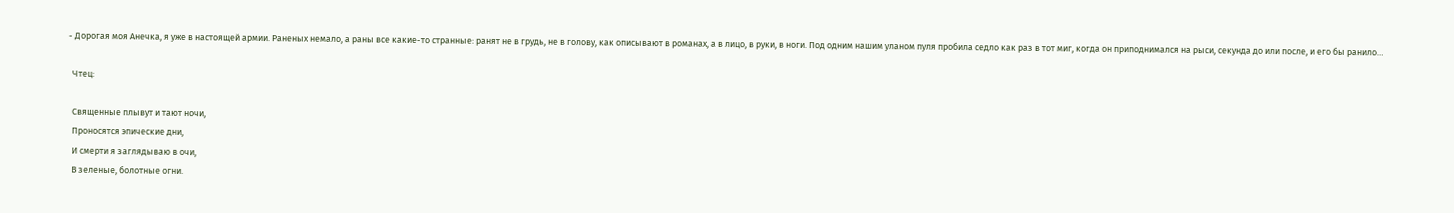- Дорогая моя Анечка, я уже в настоящей армии. Раненых немало, а раны все какие-то странные: ранят не в грудь, не в голову, как описывают в романах, а в лицо, в руки, в ноги. Под одним нашим уланом пуля пробила седло как раз в тот миг, когда он приподнимался на рыси, секунда до или после, и его бы ранило…

  Чтец:

  Священные плывут и тают ночи,
  Проносятся эпические дни,
  И смерти я заглядываю в очи,
  В зеленые, болотные огни.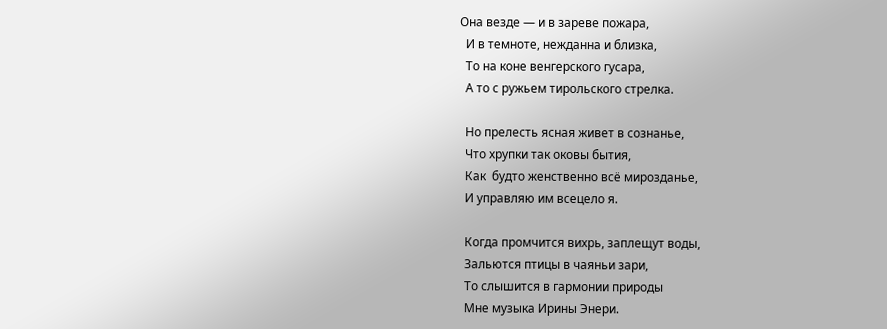Она везде — и в зареве пожара,
  И в темноте, нежданна и близка,
  То на коне венгерского гусара,
  А то с ружьем тирольского стрелка.

  Но прелесть ясная живет в сознанье,
  Что хрупки так оковы бытия,
  Как  будто женственно всё мирозданье,
  И управляю им всецело я.

  Когда промчится вихрь, заплещут воды,
  Зальются птицы в чаяньи зари,
  То слышится в гармонии природы
  Мне музыка Ирины Энери.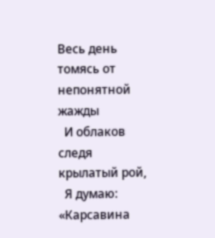Весь день томясь от непонятной жажды
  И облаков следя крылатый рой,
  Я думаю: «Карсавина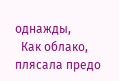однажды,
  Как облако, плясала предо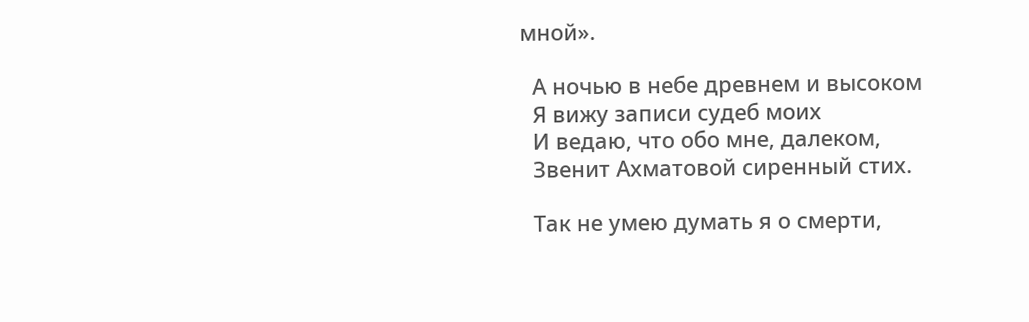мной».

  А ночью в небе древнем и высоком
  Я вижу записи судеб моих
  И ведаю, что обо мне, далеком,
  Звенит Ахматовой сиренный стих.

  Так не умею думать я о смерти,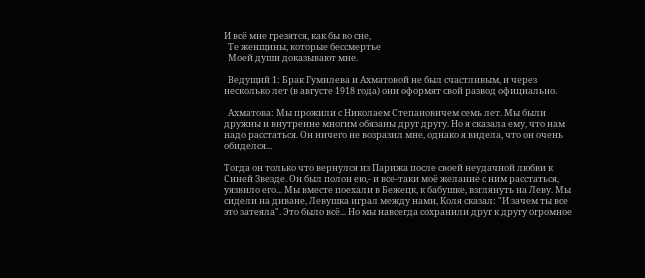И всё мне грезятся, как бы во сне,
  Те женщины, которые бессмертье
  Моей души доказывают мне.

  Ведущий 1: Брак Гумилева и Ахматовой не был счастливым, и через несколько лет (в августе 1918 года) они оформят свой развод официально.

  Ахматова: Мы прожили с Николаем Степановичем семь лет. Мы были дружны и внутренне многим обязаны друг другу. Но я сказала ему, что нам надо расстаться. Он ничего не возразил мне, однако я видела, что он очень обиделся...

Тогда он только что вернулся из Парижа после своей неудачной любви к Синей Звезде. Он был полон ею,- и все-таки моё желание с ним расстаться, уязвило его... Мы вместе поехали в Бежецк, к бабушке, взглянуть на Леву. Мы сидели на диване, Левушка играл между нами, Коля сказал: "И зачем ты все это затеяла". Это было всё... Но мы навсегда сохранили друг к другу огромное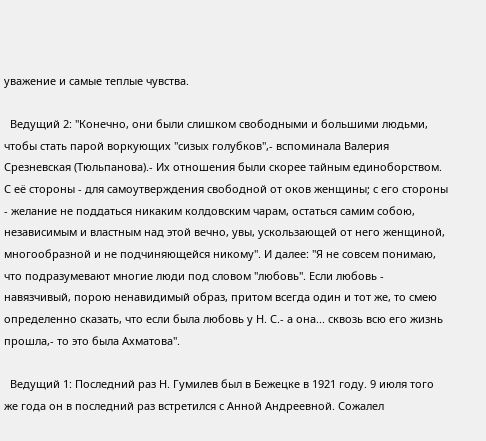уважение и самые теплые чувства.

  Ведущий 2: "Конечно, они были слишком свободными и большими людьми, чтобы стать парой воркующих "сизых голубков",- вспоминала Валерия Срезневская (Тюльпанова).- Их отношения были скорее тайным единоборством. С её стороны - для самоутверждения свободной от оков женщины; с его стороны - желание не поддаться никаким колдовским чарам, остаться самим собою, независимым и властным над этой вечно, увы, ускользающей от него женщиной, многообразной и не подчиняющейся никому". И далее: "Я не совсем понимаю, что подразумевают многие люди под словом "любовь". Если любовь - навязчивый, порою ненавидимый образ, притом всегда один и тот же, то смею определенно сказать, что если была любовь у Н. С.- а она... сквозь всю его жизнь прошла,- то это была Ахматова".

  Ведущий 1: Последний раз Н. Гумилев был в Бежецке в 1921 году. 9 июля того же года он в последний раз встретился с Анной Андреевной. Сожалел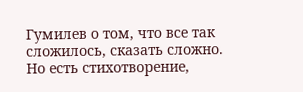Гумилев о том, что все так сложилось, сказать сложно. Но есть стихотворение,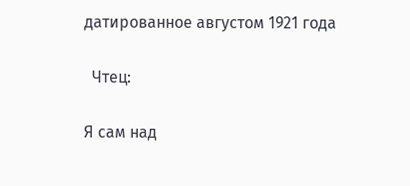датированное августом 1921 года

  Чтец:

Я сам над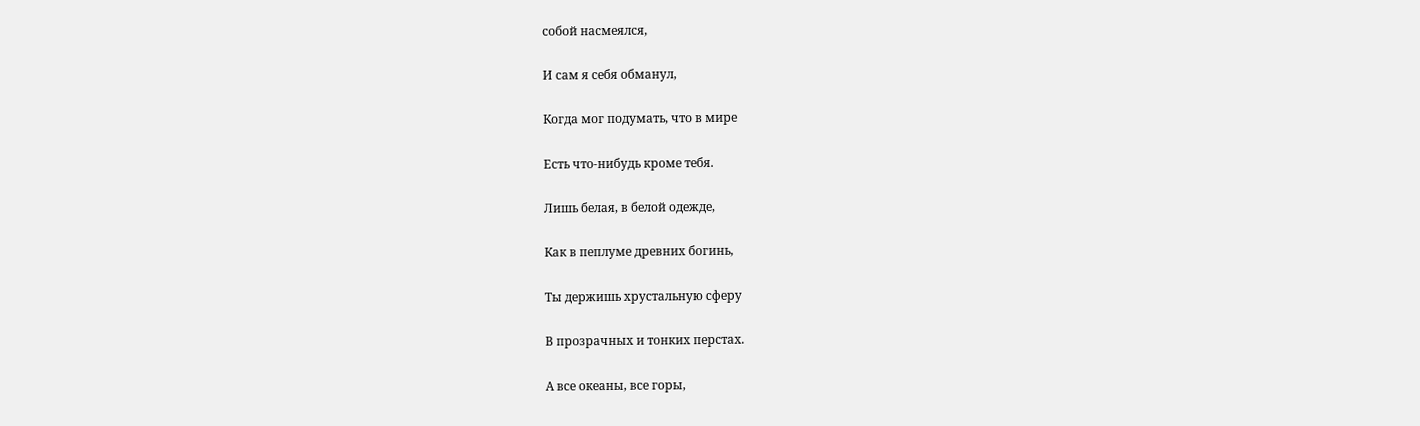собой насмеялся,

И сам я себя обманул,

Когда мог подумать, что в мире

Есть что-нибудь кроме тебя.

Лишь белая, в белой одежде,

Как в пеплуме древних богинь,

Ты держишь хрустальную сферу

В прозрачных и тонких перстах.

А все океаны, все горы,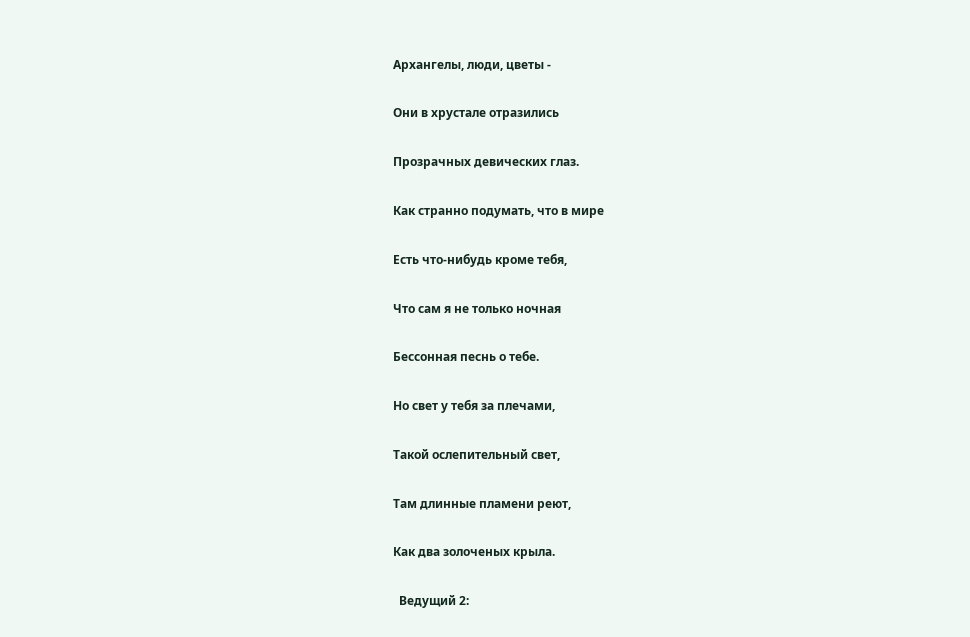Архангелы, люди, цветы -

Они в хрустале отразились

Прозрачных девических глаз.

Как странно подумать, что в мире

Есть что-нибудь кроме тебя,

Что сам я не только ночная

Бессонная песнь о тебе.

Но свет у тебя за плечами,

Такой ослепительный свет,

Там длинные пламени реют,

Как два золоченых крыла.

  Ведущий 2: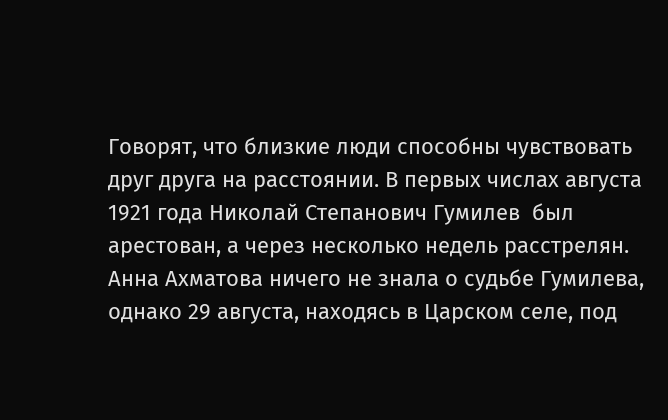Говорят, что близкие люди способны чувствовать друг друга на расстоянии. В первых числах августа 1921 года Николай Степанович Гумилев  был арестован, а через несколько недель расстрелян. Анна Ахматова ничего не знала о судьбе Гумилева, однако 29 августа, находясь в Царском селе, под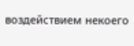воздействием некоего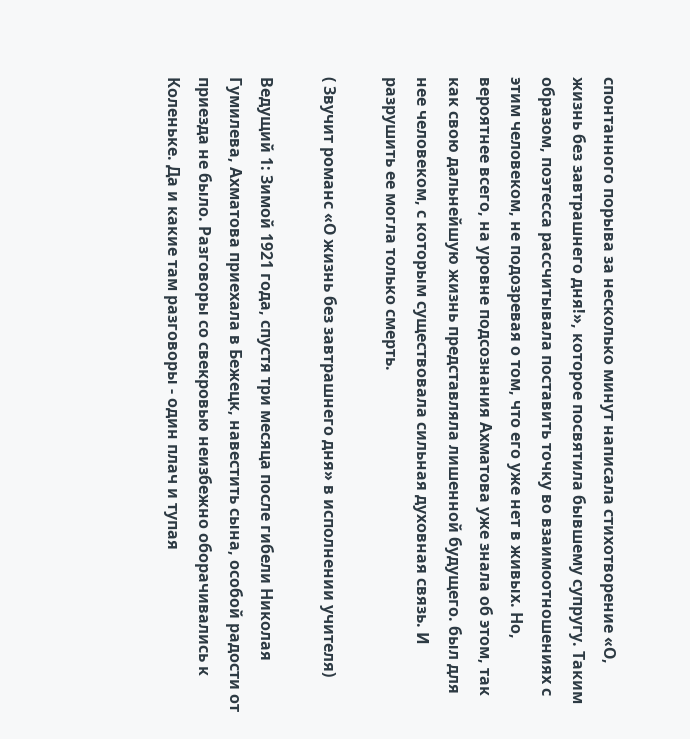спонтанного порыва за несколько минут написала стихотворение «О, жизнь без завтрашнего дня!», которое посвятила бывшему супругу. Таким образом, поэтесса рассчитывала поставить точку во взаимоотношениях с этим человеком, не подозревая о том, что его уже нет в живых. Но, вероятнее всего, на уровне подсознания Ахматова уже знала об этом, так как свою дальнейшую жизнь представляла лишенной будущего. был для нее человеком, с которым существовала сильная духовная связь. И разрушить ее могла только смерть.

( Звучит романс «О жизнь без завтрашнего дня» в исполнении учителя)

Ведущий 1: Зимой 1921 года, спустя три месяца после гибели Николая Гумилева, Ахматова приехала в Бежецк, навестить сына, особой радости от приезда не было. Разговоры со свекровью неизбежно оборачивались к Коленьке. Да и какие там разговоры - один плач и тупая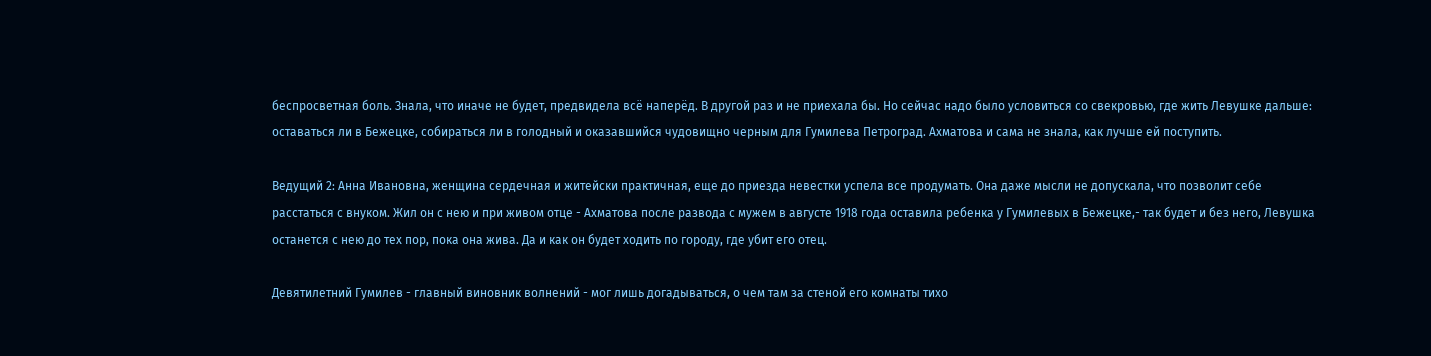беспросветная боль. Знала, что иначе не будет, предвидела всё наперёд. В другой раз и не приехала бы. Но сейчас надо было условиться со свекровью, где жить Левушке дальше: оставаться ли в Бежецке, собираться ли в голодный и оказавшийся чудовищно черным для Гумилева Петроград. Ахматова и сама не знала, как лучше ей поступить.

Ведущий 2: Анна Ивановна, женщина сердечная и житейски практичная, еще до приезда невестки успела все продумать. Она даже мысли не допускала, что позволит себе расстаться с внуком. Жил он с нею и при живом отце - Ахматова после развода с мужем в августе 1918 года оставила ребенка у Гумилевых в Бежецке,- так будет и без него, Левушка останется с нею до тех пор, пока она жива. Да и как он будет ходить по городу, где убит его отец.

Девятилетний Гумилев - главный виновник волнений - мог лишь догадываться, о чем там за стеной его комнаты тихо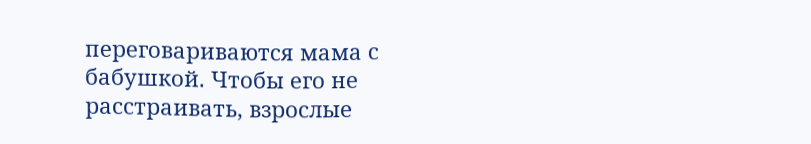переговариваются мама с бабушкой. Чтобы его не расстраивать, взрослые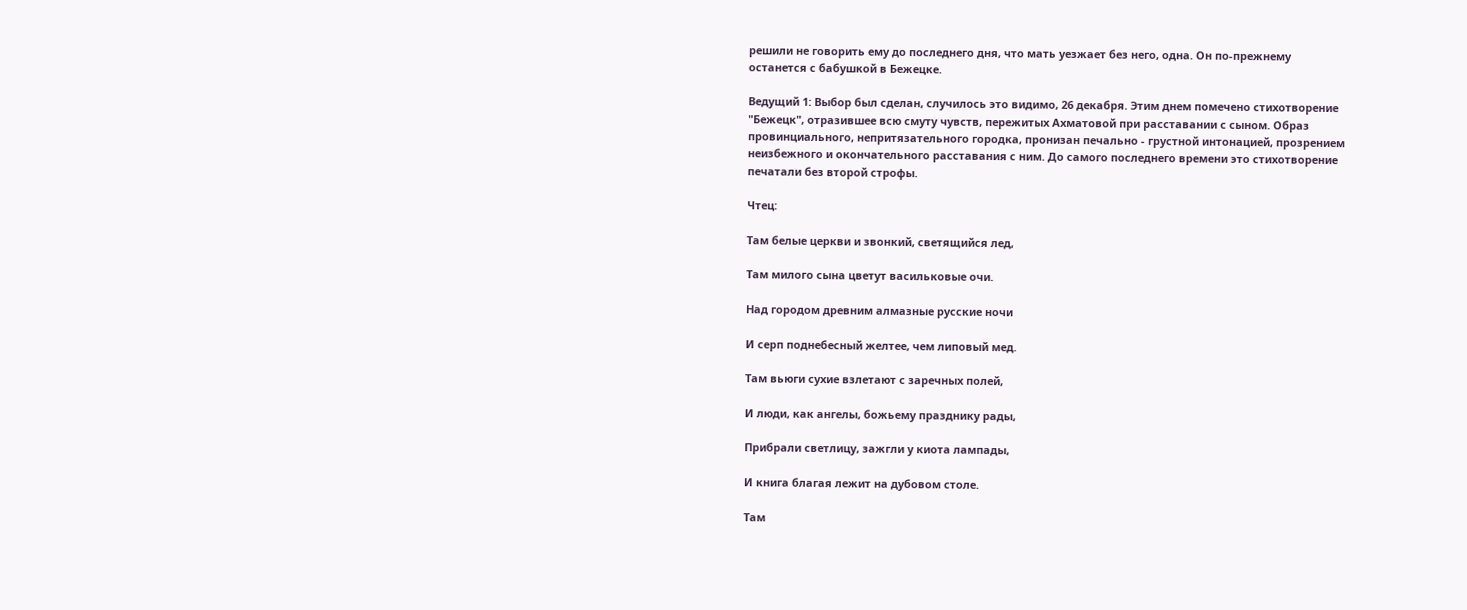решили не говорить ему до последнего дня, что мать уезжает без него, одна. Он по-прежнему останется с бабушкой в Бежецке.

Ведущий 1: Выбор был сделан, случилось это видимо, 26 декабря. Этим днем помечено стихотворение "Бежецк", отразившее всю смуту чувств, пережитых Ахматовой при расставании с сыном. Образ провинциального, непритязательного городка, пронизан печально - грустной интонацией, прозрением неизбежного и окончательного расставания с ним. До самого последнего времени это стихотворение печатали без второй строфы.

Чтец:

Там белые церкви и звонкий, светящийся лед,

Там милого сына цветут васильковые очи.

Над городом древним алмазные русские ночи

И серп поднебесный желтее, чем липовый мед.

Там вьюги сухие взлетают с заречных полей,

И люди, как ангелы, божьему празднику рады,

Прибрали светлицу, зажгли у киота лампады,

И книга благая лежит на дубовом столе.

Там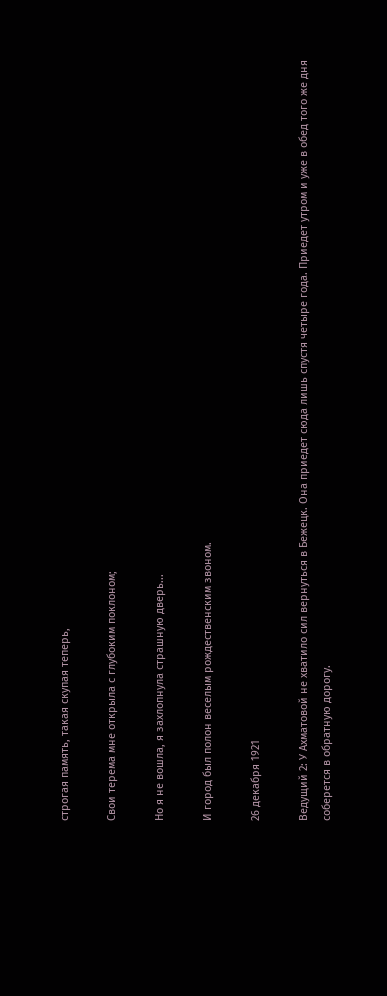строгая память, такая скупая теперь,

Свои терема мне открыла с глубоким поклоном;

Но я не вошла, я захлопнула страшную дверь...

И город был полон веселым рождественским звоном.

26 декабря 1921

Ведущий 2: У Ахматовой не хватило сил вернуться в Бежецк. Она приедет сюда лишь спустя четыре года. Приедет утром и уже в обед того же дня соберется в обратную дорогу.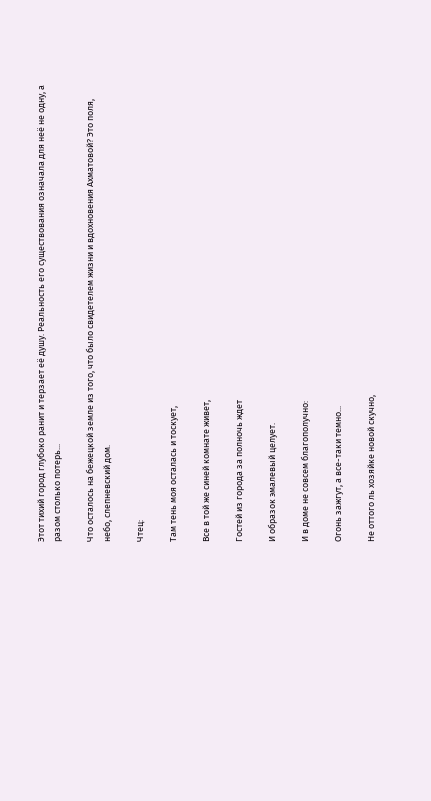Этот тихий город глубоко ранит и терзает её душу. Реальность его существования означала для неё не одну, а разом столько потерь...

Что осталось на бежецкой земле из того, что было свидетелем жизни и вдохновения Ахматовой? Это поля, небо, слепневский дом.

Чтец:

Там тень моя осталась и тоскует,

Все в той же синей комнате живет,

Гостей из города за полночь ждет

И образок эмалевый целует.

И в доме не совсем благополучно:

Огонь зажгут, а все-таки темно...

Не оттого ль хозяйке новой скучно,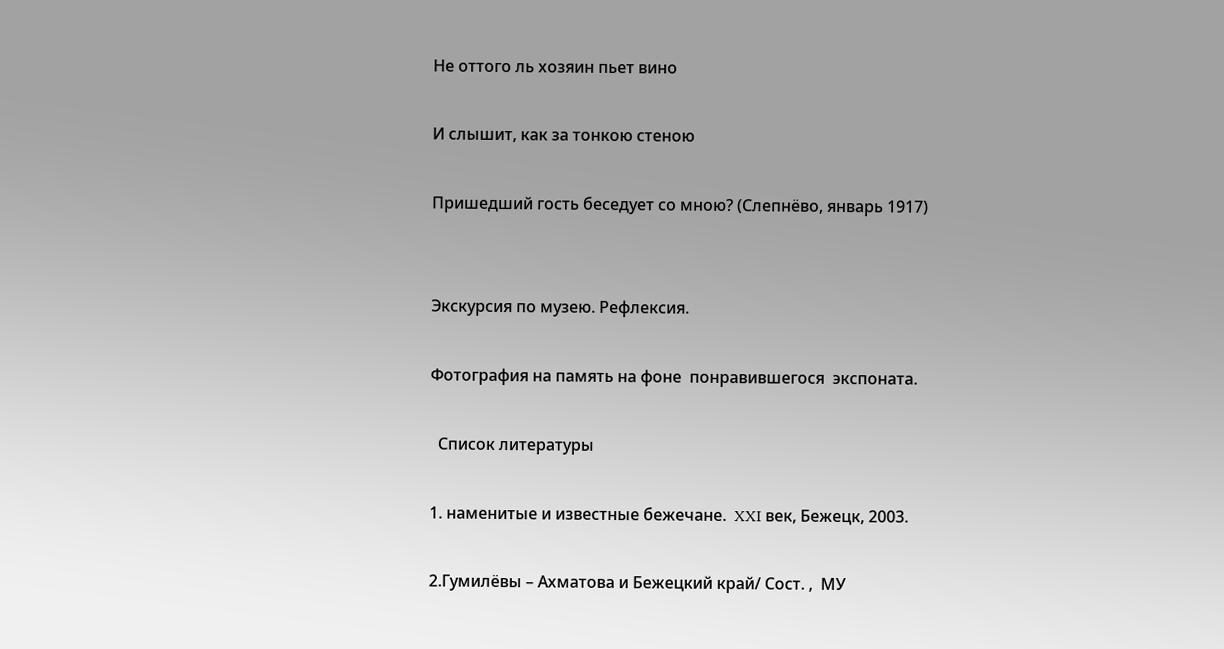Не оттого ль хозяин пьет вино

И слышит, как за тонкою стеною

Пришедший гость беседует со мною? (Слепнёво, январь 1917)


Экскурсия по музею. Рефлексия.

Фотография на память на фоне  понравившегося  экспоната.

  Список литературы

1. наменитые и известные бежечане.  XXI век, Бежецк, 2003.

2.Гумилёвы – Ахматова и Бежецкий край/ Сост. ,  МУ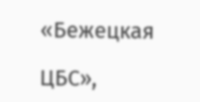«Бежецкая

ЦБС»,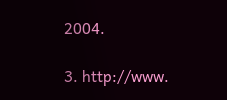2004.

3. http://www.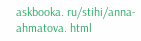askbooka. ru/stihi/anna-ahmatova. html